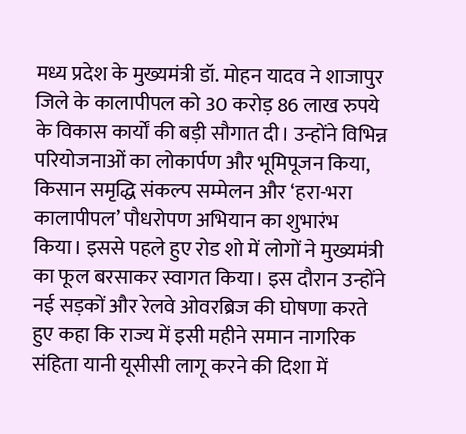मध्य प्रदेश के मुख्यमंत्री डॉ. मोहन यादव ने शाजापुर जिले के कालापीपल को 30 करोड़ 86 लाख रुपये के विकास कार्यों की बड़ी सौगात दी। उन्होंने विभिन्न परियोजनाओं का लोकार्पण और भूमिपूजन किया, किसान समृद्धि संकल्प सम्मेलन और ‘हरा-भरा कालापीपल’ पौधरोपण अभियान का शुभारंभ किया। इससे पहले हुए रोड शो में लोगों ने मुख्यमंत्री का फूल बरसाकर स्वागत किया। इस दौरान उन्होंने नई सड़कों और रेलवे ओवरब्रिज की घोषणा करते हुए कहा कि राज्य में इसी महीने समान नागरिक संहिता यानी यूसीसी लागू करने की दिशा में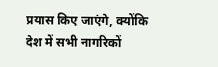प्रयास किए जाएंगे, क्योंकि देश में सभी नागरिकों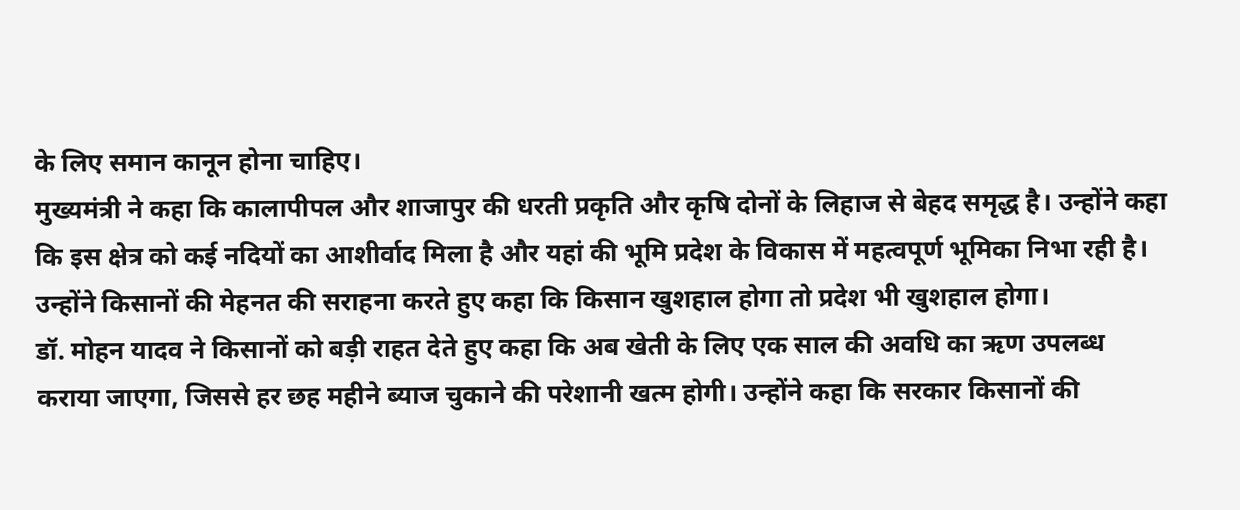के लिए समान कानून होना चाहिए।
मुख्यमंत्री ने कहा कि कालापीपल और शाजापुर की धरती प्रकृति और कृषि दोनों के लिहाज से बेहद समृद्ध है। उन्होंने कहा कि इस क्षेत्र को कई नदियों का आशीर्वाद मिला है और यहां की भूमि प्रदेश के विकास में महत्वपूर्ण भूमिका निभा रही है। उन्होंने किसानों की मेहनत की सराहना करते हुए कहा कि किसान खुशहाल होगा तो प्रदेश भी खुशहाल होगा।
डॉ. मोहन यादव ने किसानों को बड़ी राहत देते हुए कहा कि अब खेती के लिए एक साल की अवधि का ऋण उपलब्ध कराया जाएगा, जिससे हर छह महीने ब्याज चुकाने की परेशानी खत्म होगी। उन्होंने कहा कि सरकार किसानों की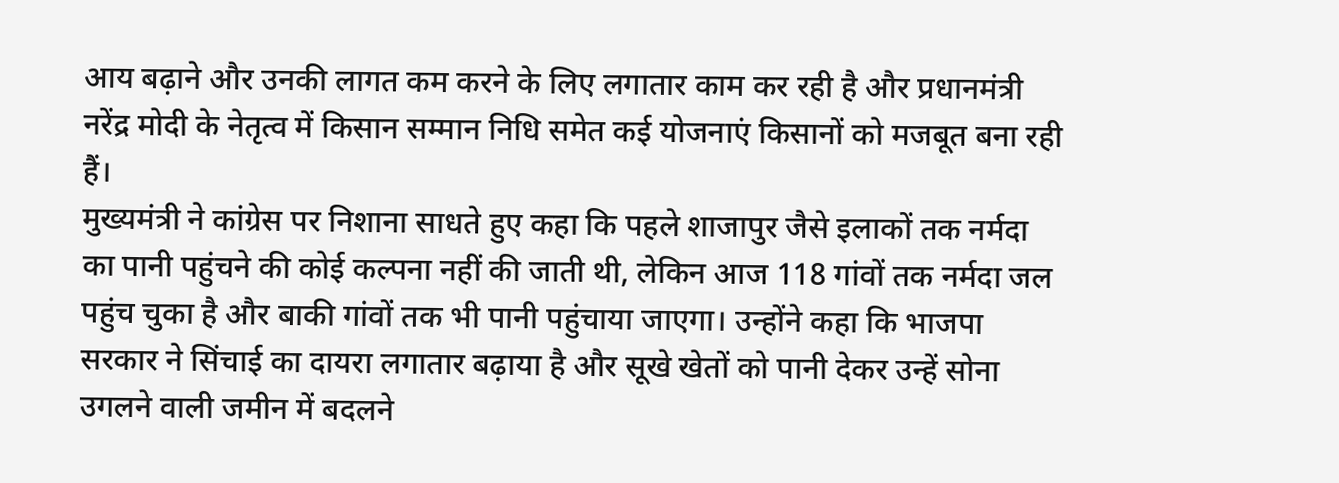आय बढ़ाने और उनकी लागत कम करने के लिए लगातार काम कर रही है और प्रधानमंत्री नरेंद्र मोदी के नेतृत्व में किसान सम्मान निधि समेत कई योजनाएं किसानों को मजबूत बना रही हैं।
मुख्यमंत्री ने कांग्रेस पर निशाना साधते हुए कहा कि पहले शाजापुर जैसे इलाकों तक नर्मदा का पानी पहुंचने की कोई कल्पना नहीं की जाती थी, लेकिन आज 118 गांवों तक नर्मदा जल पहुंच चुका है और बाकी गांवों तक भी पानी पहुंचाया जाएगा। उन्होंने कहा कि भाजपा सरकार ने सिंचाई का दायरा लगातार बढ़ाया है और सूखे खेतों को पानी देकर उन्हें सोना उगलने वाली जमीन में बदलने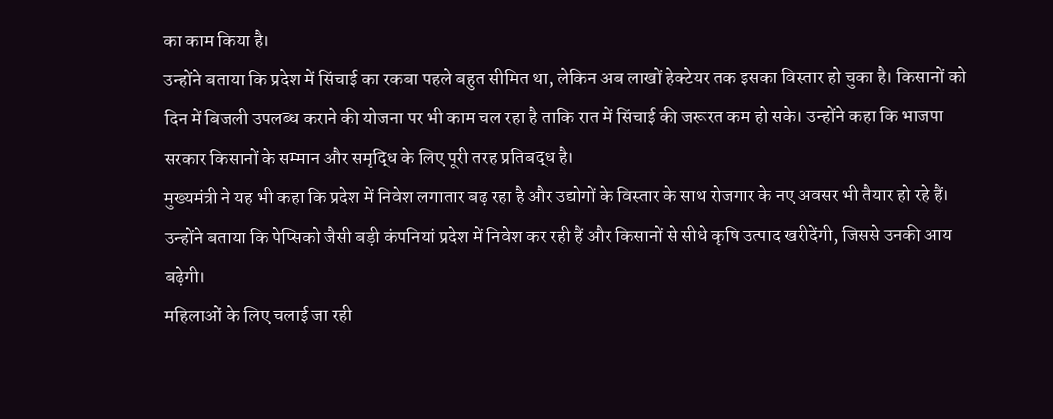का काम किया है।
उन्होंने बताया कि प्रदेश में सिंचाई का रकबा पहले बहुत सीमित था, लेकिन अब लाखों हेक्टेयर तक इसका विस्तार हो चुका है। किसानों को दिन में बिजली उपलब्ध कराने की योजना पर भी काम चल रहा है ताकि रात में सिंचाई की जरूरत कम हो सके। उन्होंने कहा कि भाजपा सरकार किसानों के सम्मान और समृद्धि के लिए पूरी तरह प्रतिबद्ध है।
मुख्यमंत्री ने यह भी कहा कि प्रदेश में निवेश लगातार बढ़ रहा है और उद्योगों के विस्तार के साथ रोजगार के नए अवसर भी तैयार हो रहे हैं। उन्होंने बताया कि पेप्सिको जैसी बड़ी कंपनियां प्रदेश में निवेश कर रही हैं और किसानों से सीधे कृषि उत्पाद खरीदेंगी, जिससे उनकी आय बढ़ेगी।
महिलाओं के लिए चलाई जा रही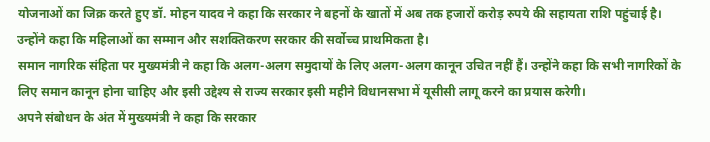योजनाओं का जिक्र करते हुए डॉ. मोहन यादव ने कहा कि सरकार ने बहनों के खातों में अब तक हजारों करोड़ रुपये की सहायता राशि पहुंचाई है। उन्होंने कहा कि महिलाओं का सम्मान और सशक्तिकरण सरकार की सर्वोच्च प्राथमिकता है।
समान नागरिक संहिता पर मुख्यमंत्री ने कहा कि अलग-अलग समुदायों के लिए अलग-अलग कानून उचित नहीं हैं। उन्होंने कहा कि सभी नागरिकों के लिए समान कानून होना चाहिए और इसी उद्देश्य से राज्य सरकार इसी महीने विधानसभा में यूसीसी लागू करने का प्रयास करेगी।
अपने संबोधन के अंत में मुख्यमंत्री ने कहा कि सरकार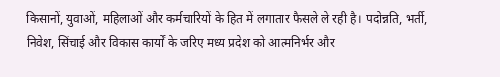किसानों, युवाओं, महिलाओं और कर्मचारियों के हित में लगातार फैसले ले रही है। पदोन्नति, भर्ती, निवेश, सिंचाई और विकास कार्यों के जरिए मध्य प्रदेश को आत्मनिर्भर और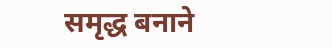समृद्ध बनाने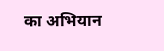का अभियान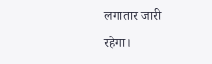लगातार जारी रहेगा।